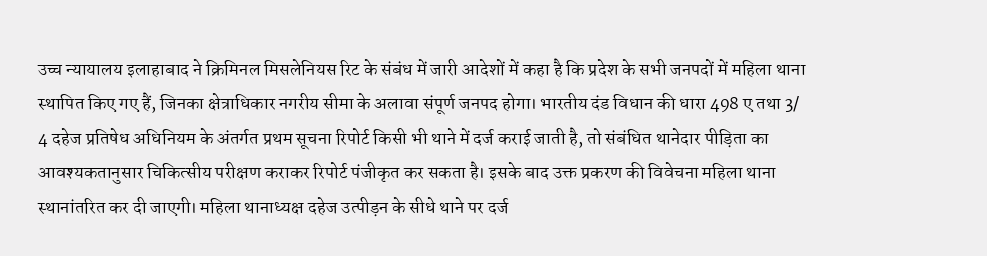उच्च न्यायालय इलाहाबाद ने क्रिमिनल मिसलेनियस रिट के संबंध में जारी आदेशों में कहा है कि प्रदेश के सभी जनपदों में महिला थाना स्थापित किए गए हैं, जिनका क्षेत्राधिकार नगरीय सीमा के अलावा संपूर्ण जनपद होगा। भारतीय दंड विधान की धारा 498 ए तथा 3/ 4 दहेज प्रतिषेध अधिनियम के अंतर्गत प्रथम सूचना रिपोर्ट किसी भी थाने में दर्ज कराई जाती है, तो संबंधित थानेदार पीड़िता का आवश्यकतानुसार चिकित्सीय परीक्षण कराकर रिपोर्ट पंजीकृत कर सकता है। इसके बाद उक्त प्रकरण की विवेचना महिला थाना स्थानांतरित कर दी जाएगी। महिला थानाध्यक्ष दहेज उत्पीड़न के सीधे थाने पर दर्ज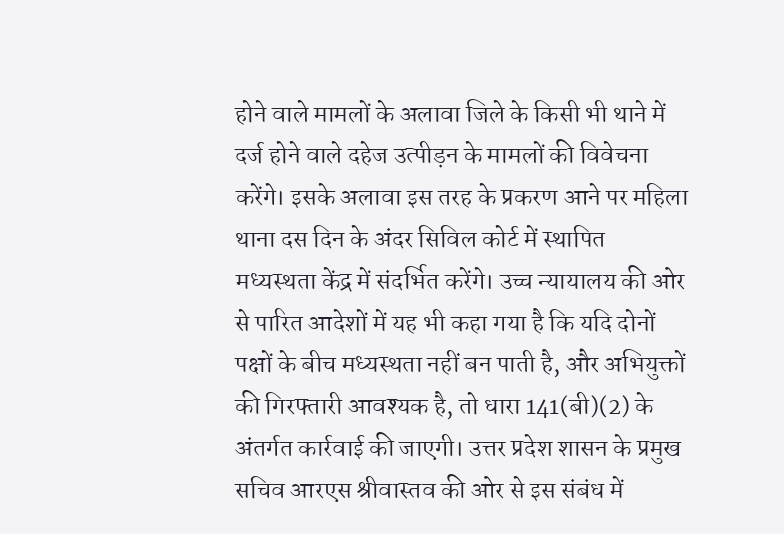होने वाले मामलों के अलावा जिले के किसी भी थाने में दर्ज होने वाले दहेज उत्पीड़न के मामलों की विवेचना करेंगे। इसके अलावा इस तरह के प्रकरण आने पर महिला थाना दस दिन के अंदर सिविल कोर्ट में स्थापित मध्यस्थता केंद्र में संदर्भित करेंगे। उच्च न्यायालय की ओर से पारित आदेशों में यह भी कहा गया है कि यदि दोनों पक्षों के बीच मध्यस्थता नहीं बन पाती है, और अभियुक्तों की गिरफ्तारी आवश्यक है, तो धारा 141(बी)(2) के अंतर्गत कार्रवाई की जाएगी। उत्तर प्रदेश शासन के प्रमुख सचिव आरएस श्रीवास्तव की ओर से इस संबंध में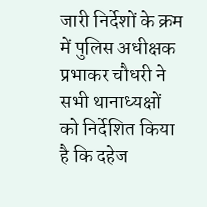जारी निर्देशों के क्रम में पुलिस अधीक्षक प्रभाकर चौधरी ने सभी थानाध्यक्षों को निर्देशित किया है कि दहेज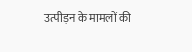उत्पीड़न के मामलों की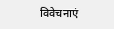विवेचनाएं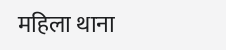महिला थाना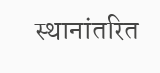स्थानांतरित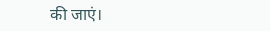की जाएं।